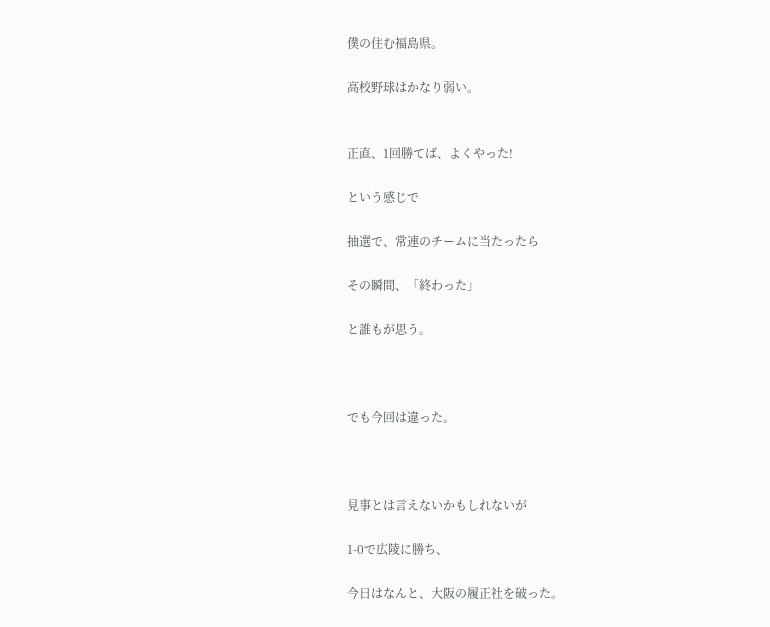僕の住む福島県。

高校野球はかなり弱い。


正直、1回勝てば、よくやった!

という感じで

抽選で、常連のチームに当たったら

その瞬間、「終わった」

と誰もが思う。



でも今回は違った。



見事とは言えないかもしれないが

1-0で広陵に勝ち、

今日はなんと、大阪の履正社を破った。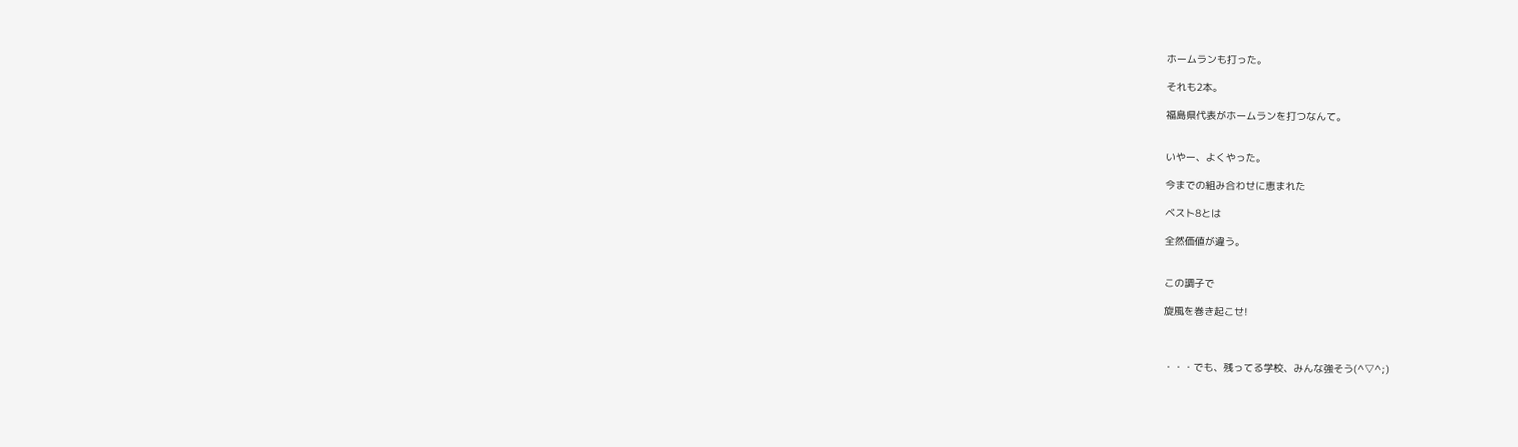ホームランも打った。

それも2本。

福島県代表がホームランを打つなんて。


いやー、よくやった。

今までの組み合わせに恵まれた

ベスト8とは

全然価値が違う。


この調子で

旋風を巻き起こせ!



・・・でも、残ってる学校、みんな強そう(^▽^;)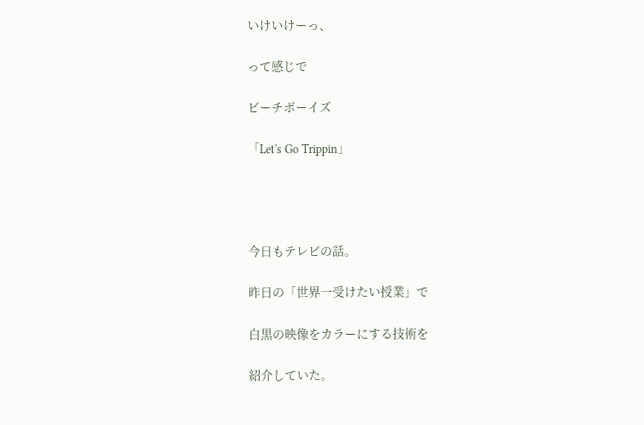いけいけーっ、

って感じで

ビーチボーイズ

「Let's Go Trippin」




今日もテレビの話。

昨日の「世界一受けたい授業」で

白黒の映像をカラーにする技術を

紹介していた。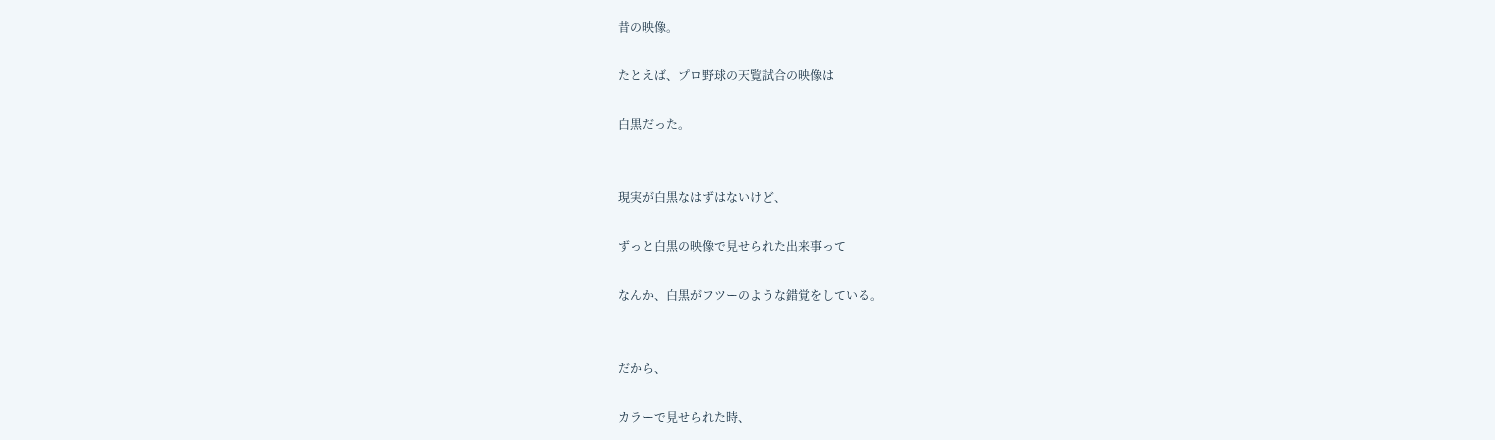昔の映像。

たとえば、プロ野球の天覧試合の映像は

白黒だった。


現実が白黒なはずはないけど、

ずっと白黒の映像で見せられた出来事って

なんか、白黒がフツーのような錯覚をしている。


だから、

カラーで見せられた時、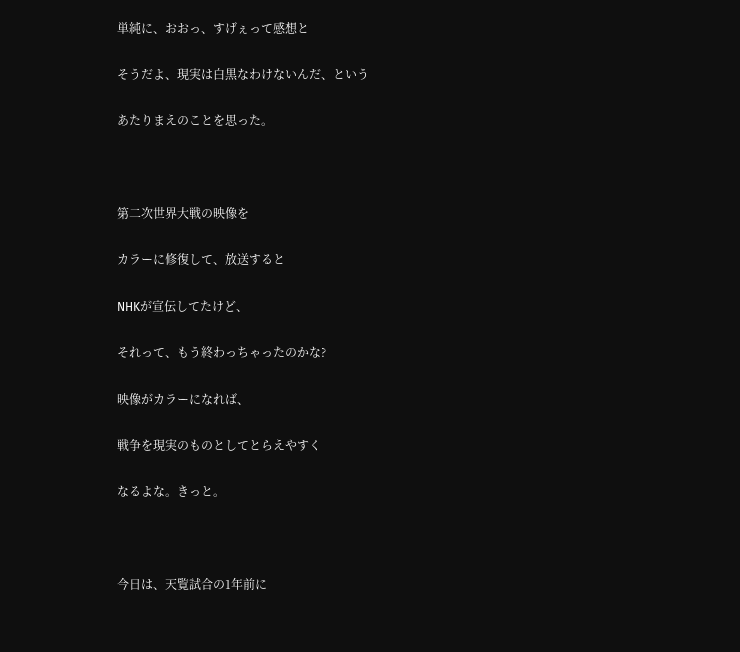単純に、おおっ、すげぇって感想と

そうだよ、現実は白黒なわけないんだ、という

あたりまえのことを思った。



第二次世界大戦の映像を

カラーに修復して、放送すると

NHKが宣伝してたけど、

それって、もう終わっちゃったのかな?

映像がカラーになれば、

戦争を現実のものとしてとらえやすく

なるよな。きっと。



今日は、天覧試合の1年前に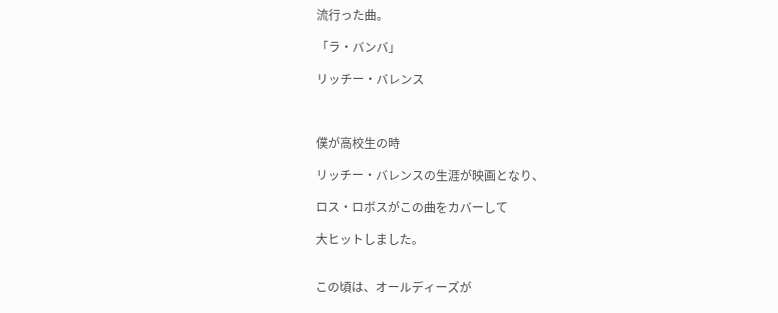流行った曲。

「ラ・バンバ」

リッチー・バレンス



僕が高校生の時

リッチー・バレンスの生涯が映画となり、

ロス・ロボスがこの曲をカバーして

大ヒットしました。


この頃は、オールディーズが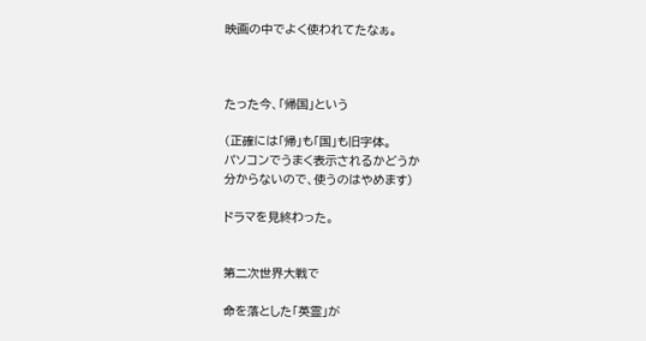映画の中でよく使われてたなぁ。



たった今、「帰国」という

(正確には「帰」も「国」も旧字体。
パソコンでうまく表示されるかどうか
分からないので、使うのはやめます)

ドラマを見終わった。


第二次世界大戦で

命を落とした「英霊」が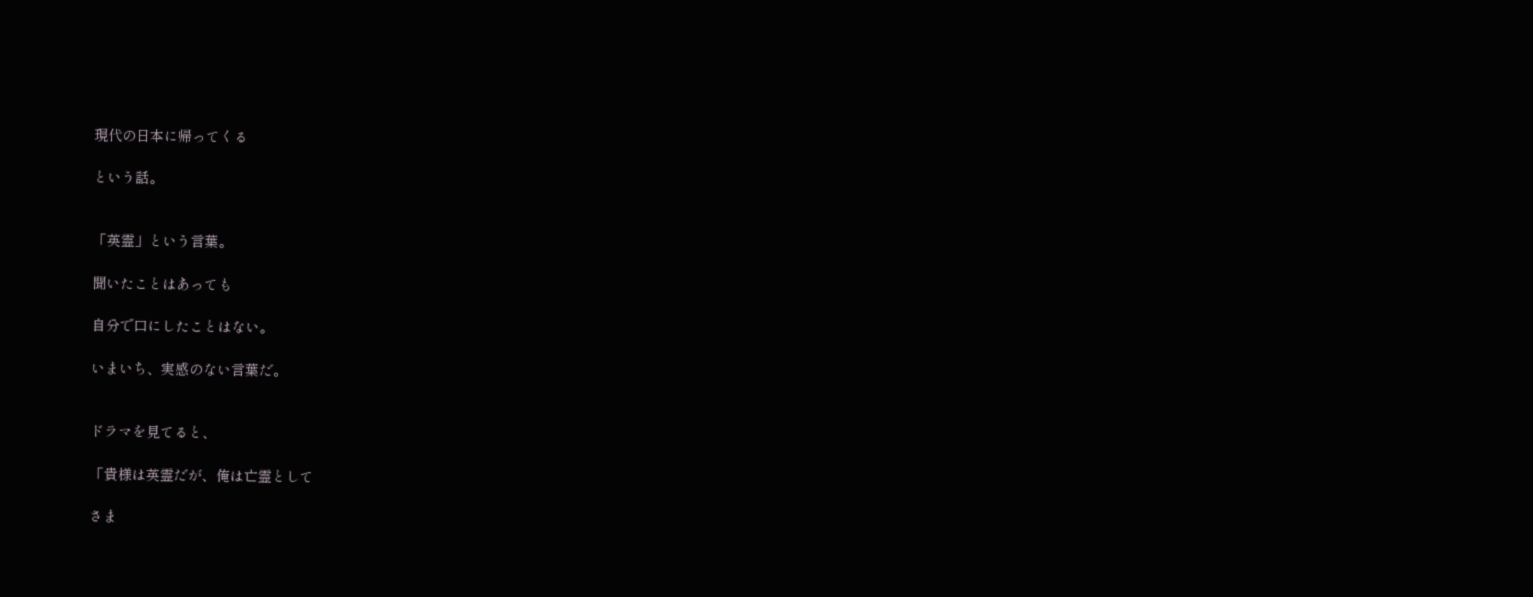現代の日本に帰ってくる

という話。


「英霊」という言葉。

聞いたことはあっても

自分で口にしたことはない。

いまいち、実感のない言葉だ。


ドラマを見てると、

「貴様は英霊だが、俺は亡霊として

さま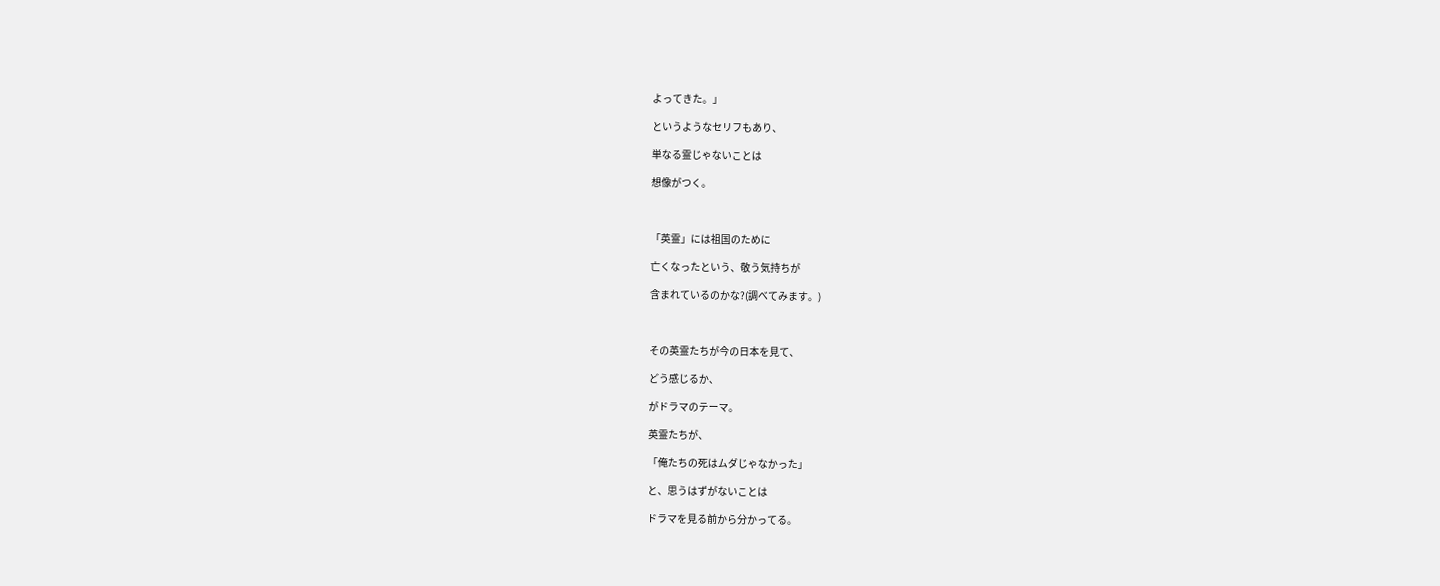よってきた。」

というようなセリフもあり、

単なる霊じゃないことは

想像がつく。



「英霊」には祖国のために

亡くなったという、敬う気持ちが

含まれているのかな?(調べてみます。)



その英霊たちが今の日本を見て、

どう感じるか、

がドラマのテーマ。

英霊たちが、

「俺たちの死はムダじゃなかった」

と、思うはずがないことは

ドラマを見る前から分かってる。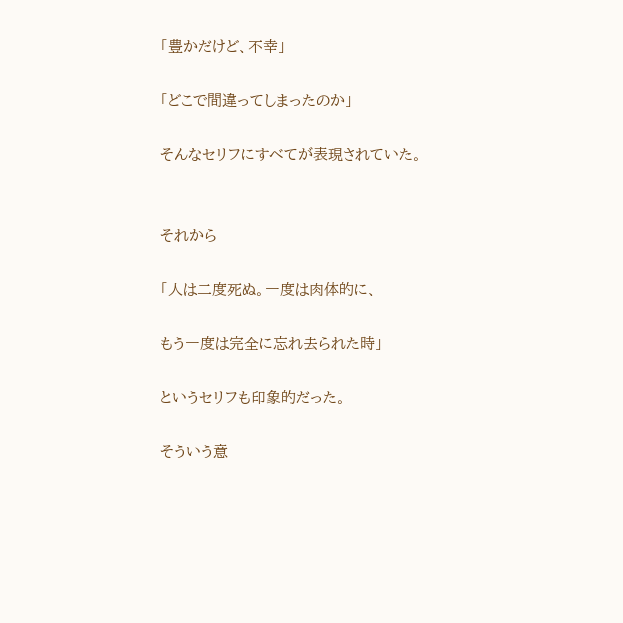「豊かだけど、不幸」

「どこで間違ってしまったのか」

そんなセリフにすべてが表現されていた。


それから

「人は二度死ぬ。一度は肉体的に、

もう一度は完全に忘れ去られた時」

というセリフも印象的だった。

そういう意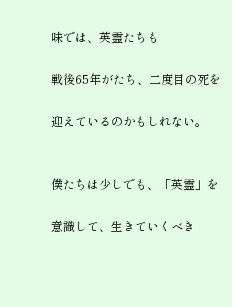味では、英霊たちも

戦後65年がたち、二度目の死を

迎えているのかもしれない。


僕たちは少しでも、「英霊」を

意識して、生きていくべき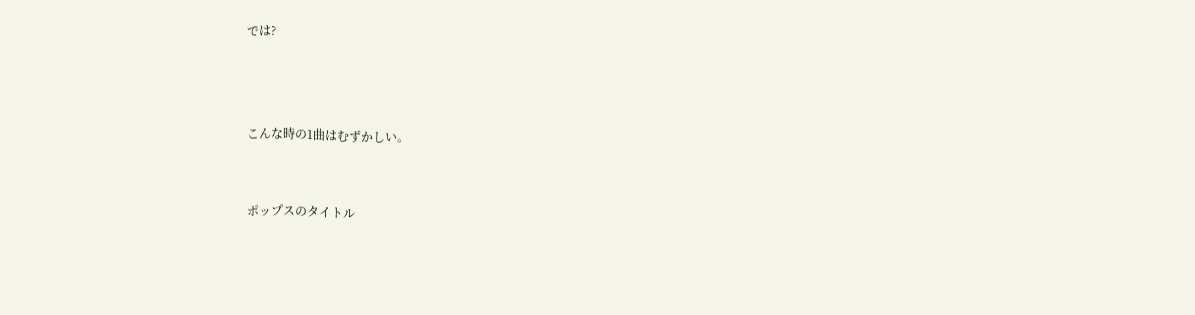では?



こんな時の1曲はむずかしい。


ポップスのタイトル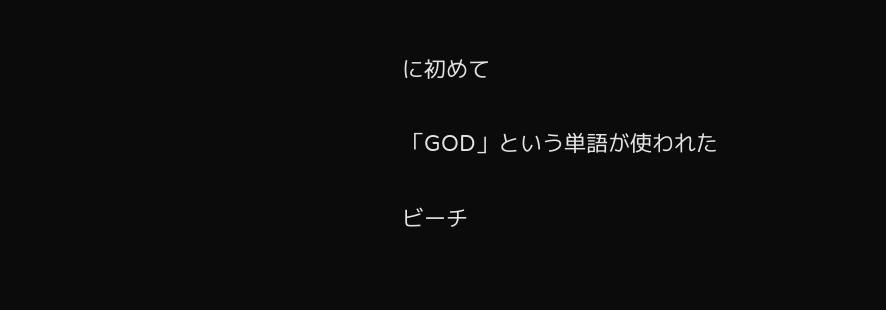に初めて

「GOD」という単語が使われた

ビーチ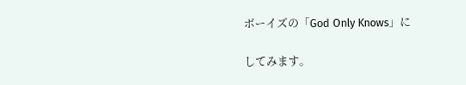ボーイズの「God Only Knows」に

してみます。